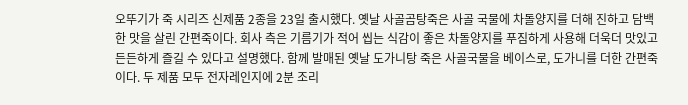오뚜기가 죽 시리즈 신제품 2종을 23일 출시했다. 옛날 사골곰탕죽은 사골 국물에 차돌양지를 더해 진하고 담백한 맛을 살린 간편죽이다. 회사 측은 기름기가 적어 씹는 식감이 좋은 차돌양지를 푸짐하게 사용해 더욱더 맛있고 든든하게 즐길 수 있다고 설명했다. 함께 발매된 옛날 도가니탕 죽은 사골국물을 베이스로, 도가니를 더한 간편죽이다. 두 제품 모두 전자레인지에 2분 조리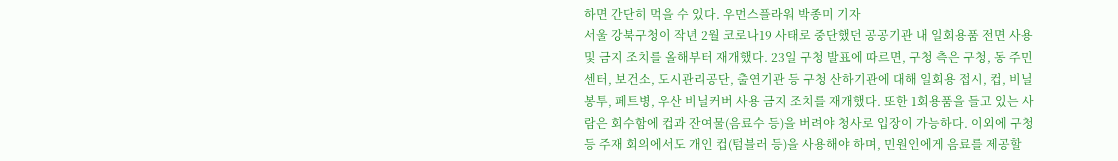하면 간단히 먹을 수 있다. 우먼스플라워 박종미 기자
서울 강북구청이 작년 2월 코로나19 사태로 중단했던 공공기관 내 일회용품 전면 사용 및 금지 조치를 올해부터 재개했다. 23일 구청 발표에 따르면, 구청 측은 구청, 동 주민센터, 보건소, 도시관리공단, 출연기관 등 구청 산하기관에 대해 일회용 접시, 컵, 비닐봉투, 페트병, 우산 비닐커버 사용 금지 조치를 재개했다. 또한 1회용품을 들고 있는 사람은 회수함에 컵과 잔여물(음료수 등)을 버려야 청사로 입장이 가능하다. 이외에 구청 등 주재 회의에서도 개인 컵(텀블러 등)을 사용해야 하며, 민원인에게 음료를 제공할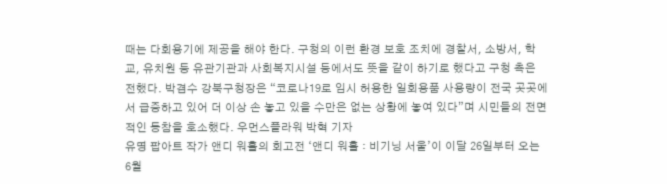때는 다회용기에 제공을 해야 한다. 구청의 이런 환경 보호 조치에 경찰서, 소방서, 학교, 유치원 등 유관기관과 사회복지시설 등에서도 뜻을 같이 하기로 했다고 구청 측은 전했다. 박겸수 강북구청장은 “코로나19로 임시 허용한 일회용품 사용량이 전국 곳곳에서 급증하고 있어 더 이상 손 놓고 있을 수만은 없는 상황에 놓여 있다”며 시민들의 전면적인 동참을 호소했다. 우먼스플라워 박혁 기자
유명 팝아트 작가 앤디 워홀의 회고전 ‘앤디 워홀 : 비기닝 서울’이 이달 26일부터 오는 6월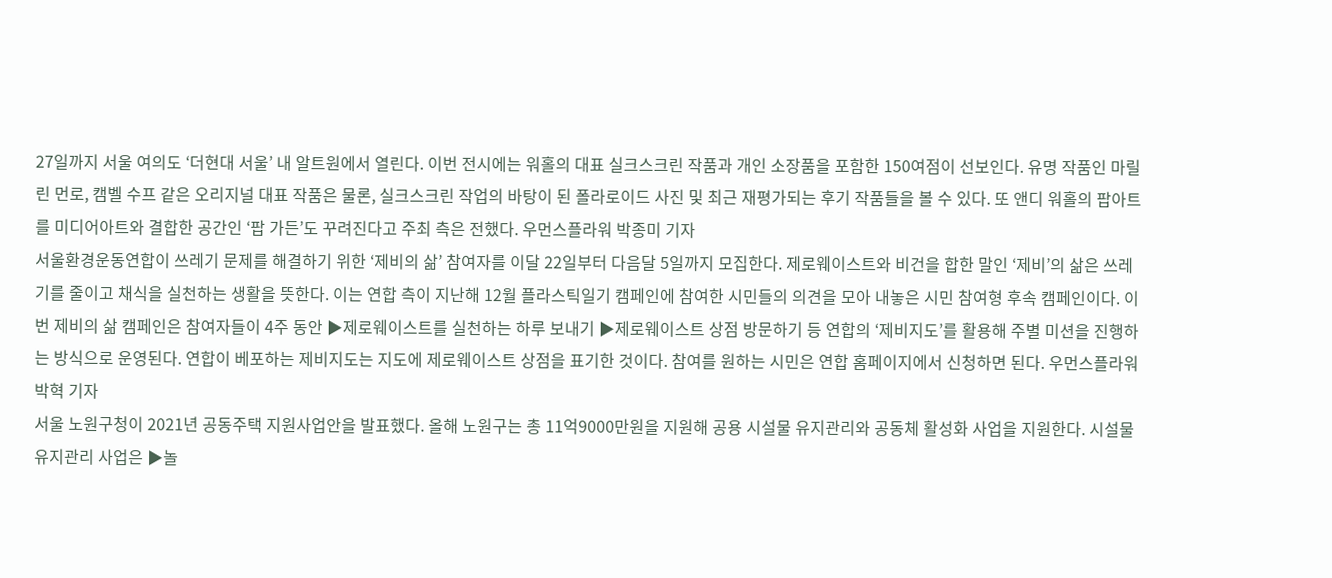27일까지 서울 여의도 ‘더현대 서울’ 내 알트원에서 열린다. 이번 전시에는 워홀의 대표 실크스크린 작품과 개인 소장품을 포함한 150여점이 선보인다. 유명 작품인 마릴린 먼로, 캠벨 수프 같은 오리지널 대표 작품은 물론, 실크스크린 작업의 바탕이 된 폴라로이드 사진 및 최근 재평가되는 후기 작품들을 볼 수 있다. 또 앤디 워홀의 팝아트를 미디어아트와 결합한 공간인 ‘팝 가든’도 꾸려진다고 주최 측은 전했다. 우먼스플라워 박종미 기자
서울환경운동연합이 쓰레기 문제를 해결하기 위한 ‘제비의 삶’ 참여자를 이달 22일부터 다음달 5일까지 모집한다. 제로웨이스트와 비건을 합한 말인 ‘제비’의 삶은 쓰레기를 줄이고 채식을 실천하는 생활을 뜻한다. 이는 연합 측이 지난해 12월 플라스틱일기 캠페인에 참여한 시민들의 의견을 모아 내놓은 시민 참여형 후속 캠페인이다. 이번 제비의 삶 캠페인은 참여자들이 4주 동안 ▶제로웨이스트를 실천하는 하루 보내기 ▶제로웨이스트 상점 방문하기 등 연합의 ‘제비지도’를 활용해 주별 미션을 진행하는 방식으로 운영된다. 연합이 베포하는 제비지도는 지도에 제로웨이스트 상점을 표기한 것이다. 참여를 원하는 시민은 연합 홈페이지에서 신청하면 된다. 우먼스플라워 박혁 기자
서울 노원구청이 2021년 공동주택 지원사업안을 발표했다. 올해 노원구는 총 11억9000만원을 지원해 공용 시설물 유지관리와 공동체 활성화 사업을 지원한다. 시설물 유지관리 사업은 ▶놀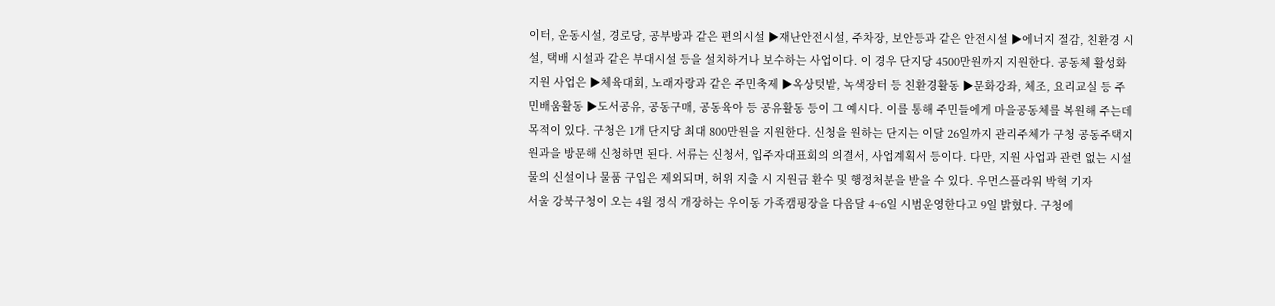이터, 운동시설, 경로당, 공부방과 같은 편의시설 ▶재난안전시설, 주차장, 보안등과 같은 안전시설 ▶에너지 절감, 친환경 시설, 택배 시설과 같은 부대시설 등을 설치하거나 보수하는 사업이다. 이 경우 단지당 4500만원까지 지원한다. 공동체 활성화 지원 사업은 ▶체육대회, 노래자랑과 같은 주민축제 ▶옥상텃밭, 녹색장터 등 친환경활동 ▶문화강좌, 체조, 요리교실 등 주민배움활동 ▶도서공유, 공동구매, 공동육아 등 공유활동 등이 그 예시다. 이를 통해 주민들에게 마을공동체를 복원해 주는데 목적이 있다. 구청은 1개 단지당 최대 800만원을 지원한다. 신청을 원하는 단지는 이달 26일까지 관리주체가 구청 공동주택지원과을 방문해 신청하면 된다. 서류는 신청서, 입주자대표회의 의결서, 사업계획서 등이다. 다만, 지원 사업과 관련 없는 시설물의 신설이나 물품 구입은 제외되며, 허위 지출 시 지원금 환수 및 행정처분을 받을 수 있다. 우먼스플라워 박혁 기자
서울 강북구청이 오는 4월 정식 개장하는 우이동 가족캠핑장을 다음달 4~6일 시범운영한다고 9일 밝혔다. 구청에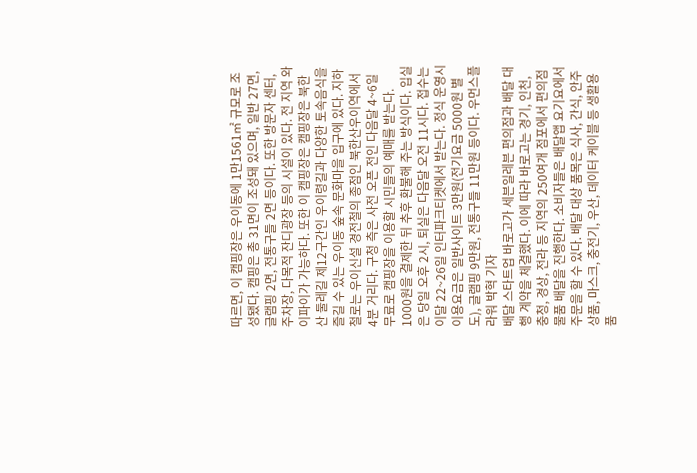따르면, 이 캠핑장은 우이동에 1만1561㎡ 규모로 조성됐다. 캠핑은 총 31면이 조성돼 있으며, 일반 27면, 글램핑 2면, 전통구들 2면 등이다. 또한 방문자 센터, 주차장, 다목적 잔디광장 등의 시설이 있다. 전 지역 와이파이가 가능하다. 또한 이 캠핑장은 캠핑장은 북한산 둘레길 제12구간인 우이령길과 다양한 토속음식을 즐길 수 있는 우이동 숲속 문화마을 입구에 있다. 지하철로는 우이신설 경전철의 종점인 북한산우이역에서 4분 거리다. 구청 측은 사전 오픈 전인 다음달 4~6일 무료로 캠핑장을 이용할 시민들의 예매를 받는다. 1000원을 결제한 뒤 추후 환불해 주는 방식이다. 입실은 당일 오후 2시, 퇴실은 다음달 오전 11시다. 접수는 이달 22~26일 인터파크티켓에서 받는다. 정식 운영시 이용요금은 일반사이트 3만원(전기요금 5000원 별도), 글램핑 9만원, 전통구들 11만원 등이다. 우먼스플라워 박혁 기자
배달 스타트업 바로고가 세븐일레븐 편의점과 배달 대행 계약을 체결했다. 이에 따라 바로고는 경기, 인천, 충청, 경상, 전라 등 지역의 250여개 점포에서 편의점 물품 배달을 진행한다. 소비자들은 배달앱 요기요에서 주문을 할 수 있다. 배달 대상 품목은 식사, 간식, 안주 상품, 마스크, 충전기, 우산, 데이터 케이블 등 생활용품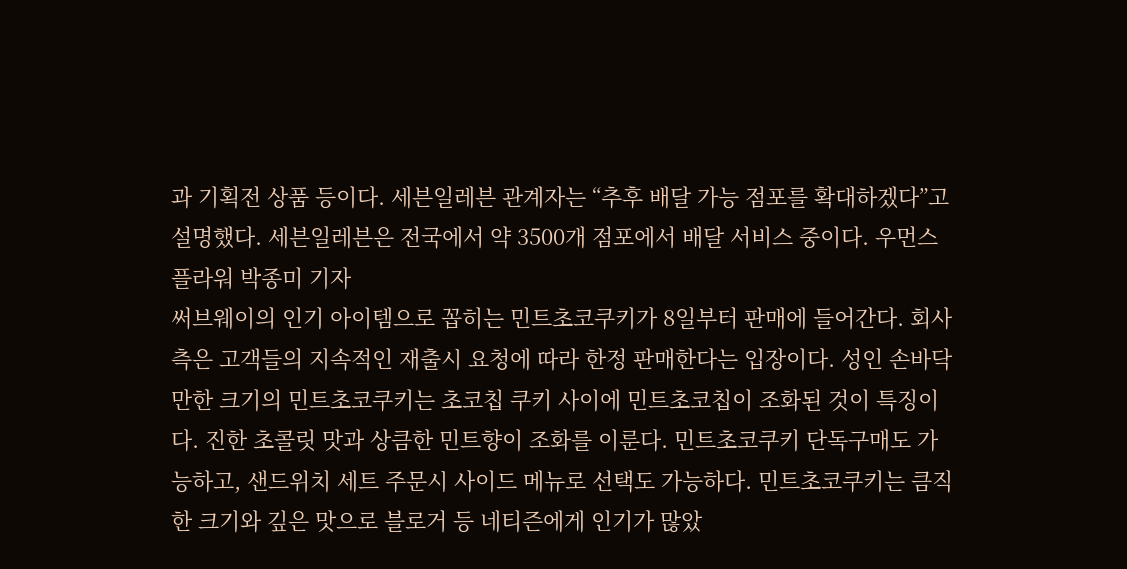과 기획전 상품 등이다. 세븐일레븐 관계자는 “추후 배달 가능 점포를 확대하겠다”고 설명했다. 세븐일레븐은 전국에서 약 3500개 점포에서 배달 서비스 중이다. 우먼스플라워 박종미 기자
써브웨이의 인기 아이템으로 꼽히는 민트초코쿠키가 8일부터 판매에 들어간다. 회사 측은 고객들의 지속적인 재출시 요청에 따라 한정 판매한다는 입장이다. 성인 손바닥만한 크기의 민트초코쿠키는 초코칩 쿠키 사이에 민트초코칩이 조화된 것이 특징이다. 진한 초콜릿 맛과 상큼한 민트향이 조화를 이룬다. 민트초코쿠키 단독구매도 가능하고, 샌드위치 세트 주문시 사이드 메뉴로 선택도 가능하다. 민트초코쿠키는 큼직한 크기와 깊은 맛으로 블로거 등 네티즌에게 인기가 많았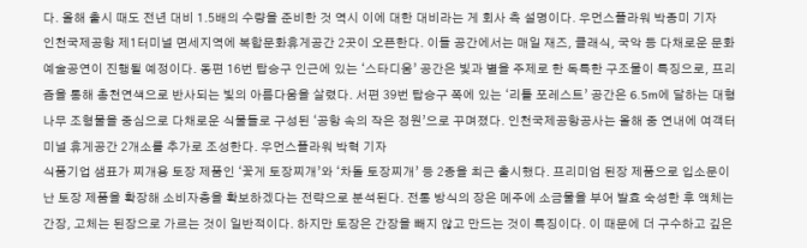다. 올해 출시 때도 전년 대비 1.5배의 수량을 준비한 것 역시 이에 대한 대비라는 게 회사 측 설명이다. 우먼스플라워 박종미 기자
인천국제공항 제1터미널 면세지역에 복합문화휴게공간 2곳이 오픈한다. 이들 공간에서는 매일 재즈, 클래식, 국악 등 다채로운 문화예술공연이 진행될 예정이다. 동편 16번 탑승구 인근에 있는 ‘스타디움’ 공간은 빛과 별을 주제로 한 독특한 구조물이 특징으로, 프리즘을 통해 총천연색으로 반사되는 빛의 아름다움을 살렸다. 서편 39번 탑승구 쪽에 있는 ‘리틀 포레스트’ 공간은 6.5m에 달하는 대형 나무 조형물을 중심으로 다채로운 식물들로 구성된 ‘공항 속의 작은 정원’으로 꾸며졌다. 인천국제공항공사는 올해 중 연내에 여객터미널 휴게공간 2개소를 추가로 조성한다. 우먼스플라워 박혁 기자
식품기업 샘표가 찌개용 토장 제품인 ‘꽃게 토장찌개’와 ‘차돌 토장찌개’ 등 2종을 최근 출시했다. 프리미엄 된장 제품으로 입소문이 난 토장 제품을 확장해 소비자층을 확보하겠다는 전략으로 분석된다. 전통 방식의 장은 메주에 소금물을 부어 발효 숙성한 후 액체는 간장, 고체는 된장으로 가르는 것이 일반적이다. 하지만 토장은 간장을 빼지 않고 만드는 것이 특징이다. 이 때문에 더 구수하고 깊은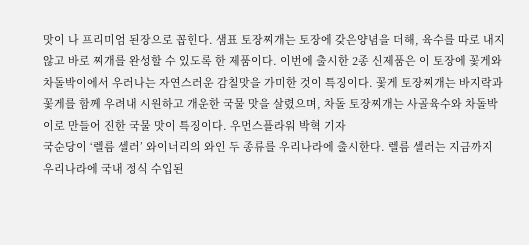맛이 나 프리미엄 된장으로 꼽힌다. 샘표 토장찌개는 토장에 갖은양념을 더해, 육수를 따로 내지 않고 바로 찌개를 완성할 수 있도록 한 제품이다. 이번에 출시한 2종 신제품은 이 토장에 꽃게와 차돌박이에서 우러나는 자연스러운 감칠맛을 가미한 것이 특징이다. 꽃게 토장찌개는 바지락과 꽃게를 함께 우려내 시원하고 개운한 국물 맛을 살렸으며, 차돌 토장찌개는 사골육수와 차돌박이로 만들어 진한 국물 맛이 특징이다. 우먼스플라워 박혁 기자
국순당이 ‘렐름 셀러’ 와이너리의 와인 두 종류를 우리나라에 출시한다. 렐름 셀러는 지금까지 우리나라에 국내 정식 수입된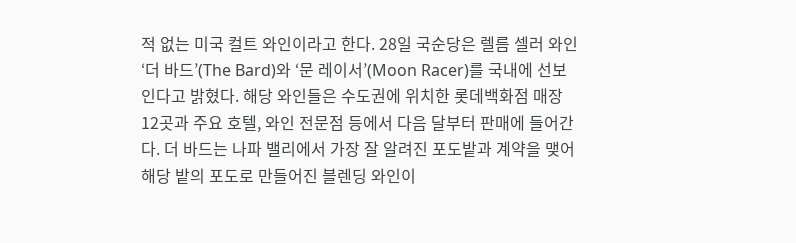적 없는 미국 컬트 와인이라고 한다. 28일 국순당은 렐름 셀러 와인 ‘더 바드’(The Bard)와 ‘문 레이서’(Moon Racer)를 국내에 선보인다고 밝혔다. 해당 와인들은 수도권에 위치한 롯데백화점 매장 12곳과 주요 호텔, 와인 전문점 등에서 다음 달부터 판매에 들어간다. 더 바드는 나파 밸리에서 가장 잘 알려진 포도밭과 계약을 맺어 해당 밭의 포도로 만들어진 블렌딩 와인이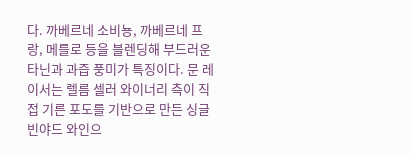다. 까베르네 소비뇽, 까베르네 프랑, 메를로 등을 블렌딩해 부드러운 타닌과 과즙 풍미가 특징이다. 문 레이서는 렐름 셀러 와이너리 측이 직접 기른 포도를 기반으로 만든 싱글빈야드 와인으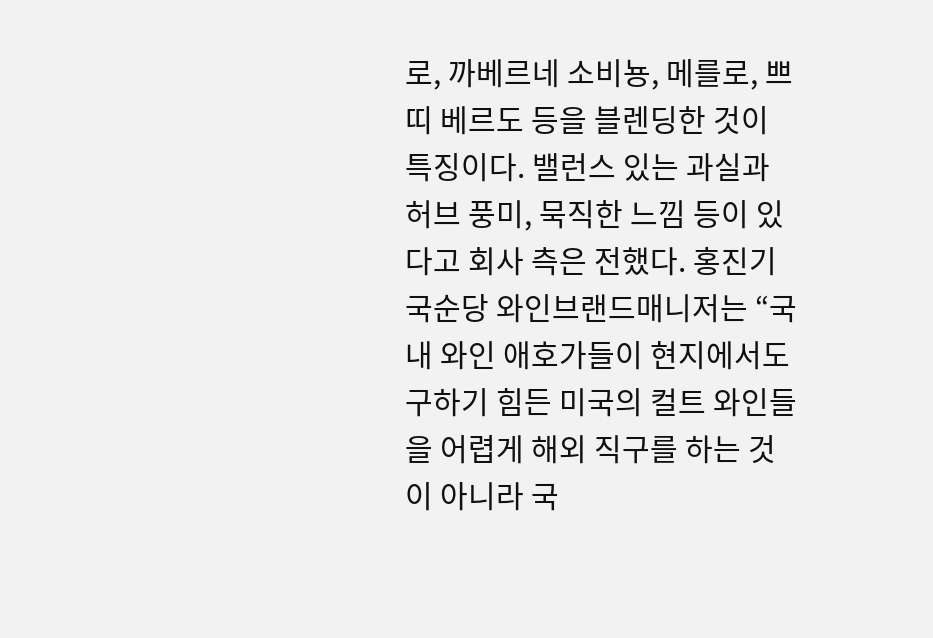로, 까베르네 소비뇽, 메를로, 쁘띠 베르도 등을 블렌딩한 것이 특징이다. 밸런스 있는 과실과 허브 풍미, 묵직한 느낌 등이 있다고 회사 측은 전했다. 홍진기 국순당 와인브랜드매니저는 “국내 와인 애호가들이 현지에서도 구하기 힘든 미국의 컬트 와인들을 어렵게 해외 직구를 하는 것이 아니라 국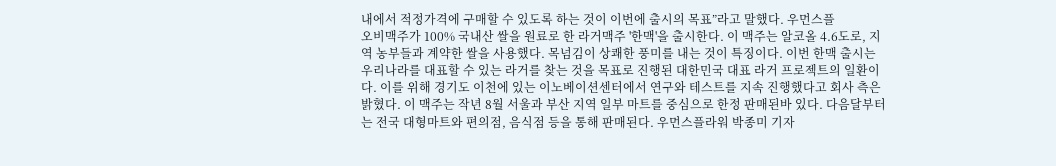내에서 적정가격에 구매할 수 있도록 하는 것이 이번에 출시의 목표”라고 말했다. 우먼스플
오비맥주가 100% 국내산 쌀을 원료로 한 라거맥주 '한맥'을 출시한다. 이 맥주는 알코올 4.6도로, 지역 농부들과 계약한 쌀을 사용했다. 목넘김이 상쾌한 풍미를 내는 것이 특징이다. 이번 한맥 출시는 우리나라를 대표할 수 있는 라거를 찾는 것을 목표로 진행된 대한민국 대표 라거 프로젝트의 일환이다. 이를 위해 경기도 이천에 있는 이노베이션센터에서 연구와 테스트를 지속 진행했다고 회사 측은 밝혔다. 이 맥주는 작년 8월 서울과 부산 지역 일부 마트를 중심으로 한정 판매된바 있다. 다음달부터는 전국 대형마트와 편의점, 음식점 등을 통해 판매된다. 우먼스플라워 박종미 기자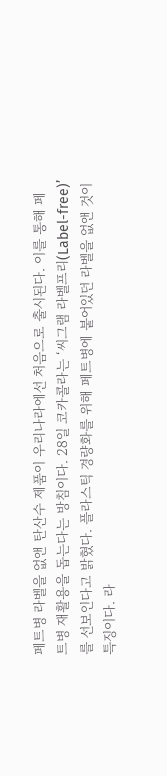페트병 라벨을 없앤 탄산수 제품이 우리나라에선 처음으로 출시된다. 이를 통해 페트병 재활용을 돕는다는 방침이다. 28일 코카콜라는 ‘씨그램 라벨프리(Label-free)’를 선보인다고 밝혔다. 플라스틱 경량화를 위해 페트병에 붙어있던 라벨을 없앤 것이 특징이다. 라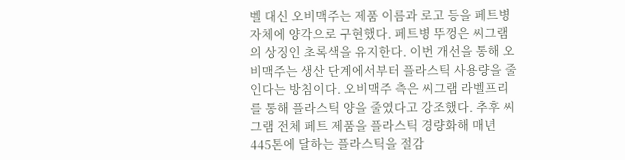벨 대신 오비맥주는 제품 이름과 로고 등을 페트병 자체에 양각으로 구현했다. 페트병 뚜껑은 씨그램의 상징인 초록색을 유지한다. 이번 개선을 통해 오비맥주는 생산 단계에서부터 플라스틱 사용량을 줄인다는 방침이다. 오비맥주 측은 씨그램 라벨프리를 통해 플라스틱 양을 줄였다고 강조했다. 추후 씨그램 전체 페트 제품을 플라스틱 경량화해 매년 445톤에 달하는 플라스틱을 절감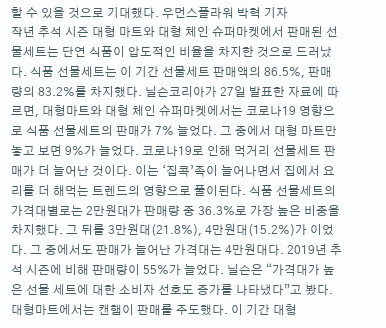할 수 있을 것으로 기대했다. 우먼스플라워 박혁 기자
작년 추석 시즌 대형 마트와 대형 체인 슈퍼마켓에서 판매된 선물세트는 단연 식품이 압도적인 비율을 차지한 것으로 드러났다. 식품 선물세트는 이 기간 선물세트 판매액의 86.5%, 판매량의 83.2%를 차지했다. 닐슨코리아가 27일 발표한 자료에 따르면, 대형마트와 대형 체인 슈퍼마켓에서는 코로나19 영향으로 식품 선물세트의 판매가 7% 늘었다. 그 중에서 대형 마트만 놓고 보면 9%가 늘었다. 코로나19로 인해 먹거리 선물세트 판매가 더 늘어난 것이다. 이는 ‘집콕’족이 늘어나면서 집에서 요리를 더 해먹는 트렌드의 영향으로 풀이된다. 식품 선물세트의 가격대별로는 2만원대가 판매량 중 36.3%로 가장 높은 비중을 차지했다. 그 뒤를 3만원대(21.8%), 4만원대(15.2%)가 이었다. 그 중에서도 판매가 늘어난 가격대는 4만원대다. 2019년 추석 시즌에 비해 판매량이 55%가 늘었다. 닐슨은 “가격대가 높은 선물 세트에 대한 소비자 선호도 증가를 나타냈다”고 봤다. 대형마트에서는 캔햄이 판매를 주도했다. 이 기간 대형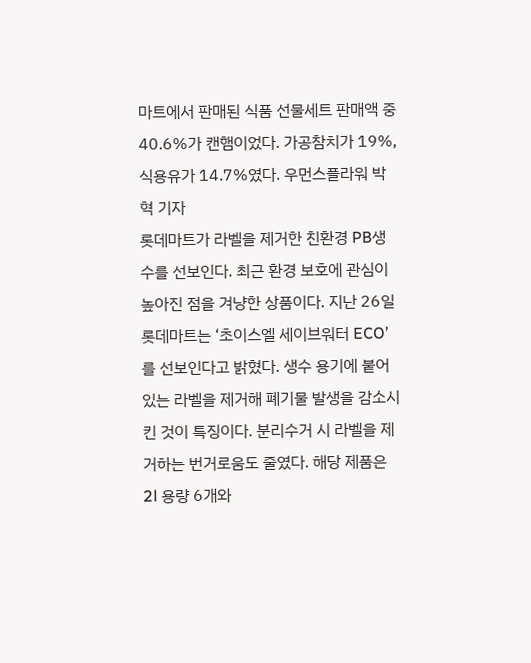마트에서 판매된 식품 선물세트 판매액 중 40.6%가 캔햄이었다. 가공참치가 19%, 식용유가 14.7%였다. 우먼스플라워 박혁 기자
롯데마트가 라벨을 제거한 친환경 PB생수를 선보인다. 최근 환경 보호에 관심이 높아진 점을 겨냥한 상품이다. 지난 26일 롯데마트는 ‘초이스엘 세이브워터 ECO’를 선보인다고 밝혔다. 생수 용기에 붙어있는 라벨을 제거해 폐기물 발생을 감소시킨 것이 특징이다. 분리수거 시 라벨을 제거하는 번거로움도 줄였다. 해당 제품은 2l 용량 6개와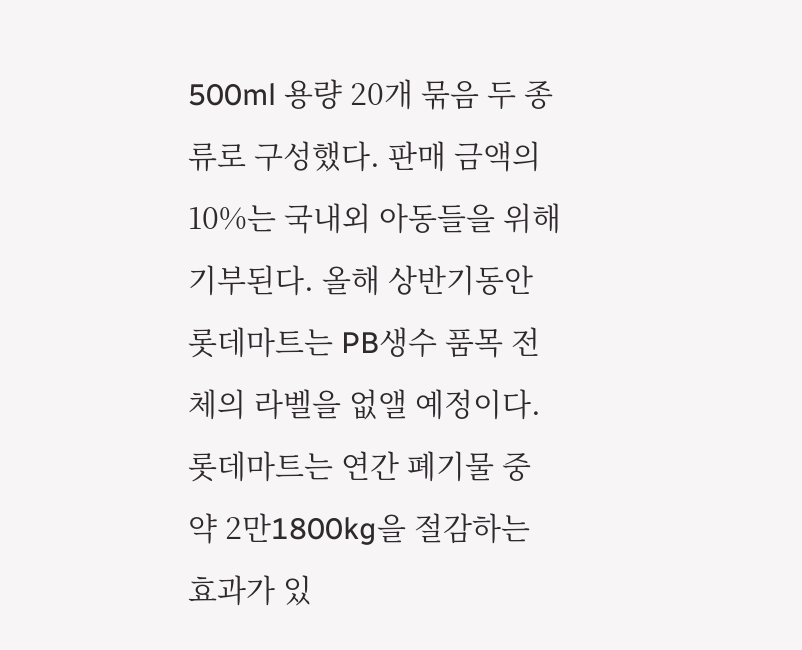500ml 용량 20개 묶음 두 종류로 구성했다. 판매 금액의 10%는 국내외 아동들을 위해 기부된다. 올해 상반기동안 롯데마트는 PB생수 품목 전체의 라벨을 없앨 예정이다. 롯데마트는 연간 폐기물 중 약 2만1800kg을 절감하는 효과가 있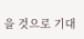을 것으로 기대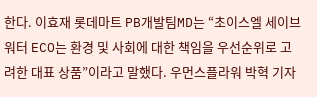한다. 이효재 롯데마트 PB개발팀MD는 “초이스엘 세이브워터 ECO는 환경 및 사회에 대한 책임을 우선순위로 고려한 대표 상품”이라고 말했다. 우먼스플라워 박혁 기자